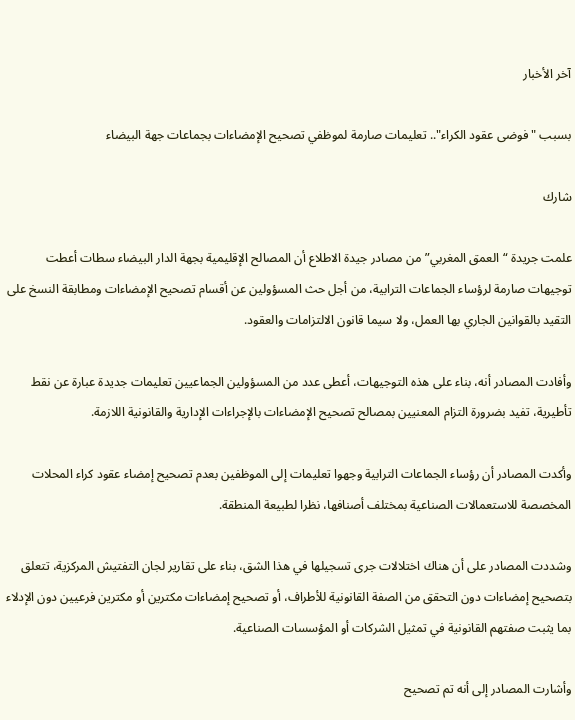آخر الأخبار

بسبب "فوضى عقود الكراء".. تعليمات صارمة لموظفي تصحيح الإمضاءات بجماعات جهة البيضاء

شارك

علمت جريدة “العمق المغربي” من مصادر جيدة الاطلاع أن المصالح الإقليمية بجهة الدار البيضاء سطات أعطت توجيهات صارمة لرؤساء الجماعات الترابية، من أجل حث المسؤولين عن أقسام تصحيح الإمضاءات ومطابقة النسخ على التقيد بالقوانين الجاري بها العمل، ولا سيما قانون الالتزامات والعقود.

وأفادت المصادر أنه، بناء على هذه التوجيهات، أعطى عدد من المسؤولين الجماعيين تعليمات جديدة عبارة عن نقط تأطيرية، تفيد بضرورة التزام المعنيين بمصالح تصحيح الإمضاءات بالإجراءات الإدارية والقانونية اللازمة.

وأكدت المصادر أن رؤساء الجماعات الترابية وجهوا تعليمات إلى الموظفين بعدم تصحيح إمضاء عقود كراء المحلات المخصصة للاستعمالات الصناعية بمختلف أصنافها، نظرا لطبيعة المنطقة.

وشددت المصادر على أن هناك اختلالات جرى تسجيلها في هذا الشق، بناء على تقارير لجان التفتيش المركزية، تتعلق بتصحيح إمضاءات دون التحقق من الصفة القانونية للأطراف، أو تصحيح إمضاءات مكترين أو مكترين فرعيين دون الإدلاء بما يثبت صفتهم القانونية في تمثيل الشركات أو المؤسسات الصناعية.

وأشارت المصادر إلى أنه تم تصحيح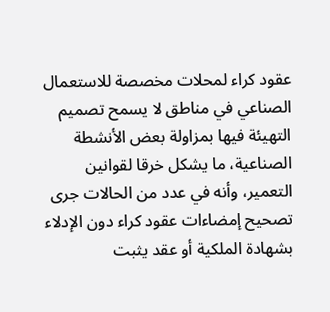عقود كراء لمحلات مخصصة للاستعمال الصناعي في مناطق لا يسمح تصميم التهيئة فيها بمزاولة بعض الأنشطة الصناعية، ما يشكل خرقا لقوانين التعمير، وأنه في عدد من الحالات جرى تصحيح إمضاءات عقود كراء دون الإدلاء بشهادة الملكية أو عقد يثبت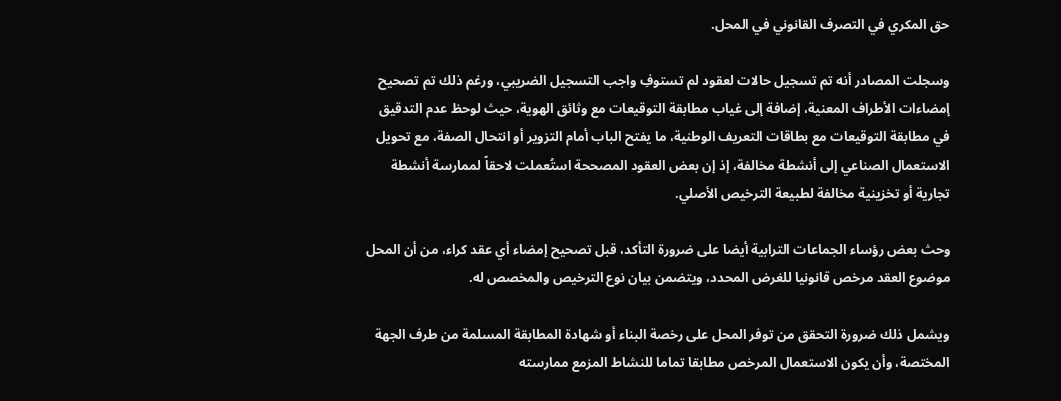حق المكري في التصرف القانوني في المحل.

وسجلت المصادر أنه تم تسجيل حالات لعقود لم تستوفِ واجب التسجيل الضريبي، ورغم ذلك تم تصحيح إمضاءات الأطراف المعنية، إضافة إلى غياب مطابقة التوقيعات مع وثائق الهوية، حيث لوحظ عدم التدقيق في مطابقة التوقيعات مع بطاقات التعريف الوطنية، ما يفتح الباب أمام التزوير أو انتحال الصفة، مع تحويل الاستعمال الصناعي إلى أنشطة مخالفة، إذ إن بعض العقود المصححة استُعملت لاحقاً لممارسة أنشطة تجارية أو تخزينية مخالفة لطبيعة الترخيص الأصلي.

وحث بعض رؤساء الجماعات الترابية أيضا على ضرورة التأكد، قبل تصحيح إمضاء أي عقد كراء، من أن المحل موضوع العقد مرخص قانونيا للغرض المحدد، ويتضمن بيان نوع الترخيص والمخصص له.

ويشمل ذلك ضرورة التحقق من توفر المحل على رخصة البناء أو شهادة المطابقة المسلمة من طرف الجهة المختصة، وأن يكون الاستعمال المرخص مطابقا تماما للنشاط المزمع ممارسته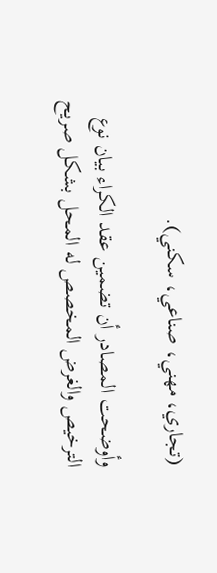(تجاري، مهني، صناعي، سكني).

وأوضحت المصادر أن تضمين عقد الكراء بيان نوع الترخيص والغرض المخصص له المحل بشكل صريح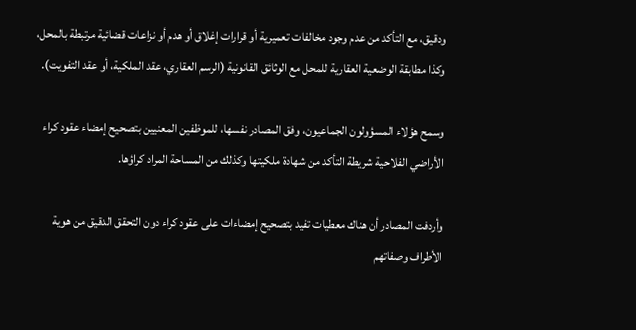ودقيق، مع التأكد من عدم وجود مخالفات تعميرية أو قرارات إغلاق أو هدم أو نزاعات قضائية مرتبطة بالمحل، وكذا مطابقة الوضعية العقارية للمحل مع الوثائق القانونية (الرسم العقاري، عقد الملكية، أو عقد التفويت).

وسمح هؤلاء المسؤولون الجماعيون، وفق المصادر نفسها، للموظفين المعنيين بتصحيح إمضاء عقود كراء الأراضي الفلاحية شريطة التأكد من شهادة ملكيتها وكذلك من المساحة المراد كراؤها.

وأردفت المصادر أن هناك معطيات تفيد بتصحيح إمضاءات على عقود كراء دون التحقق الدقيق من هوية الأطراف وصفاتهم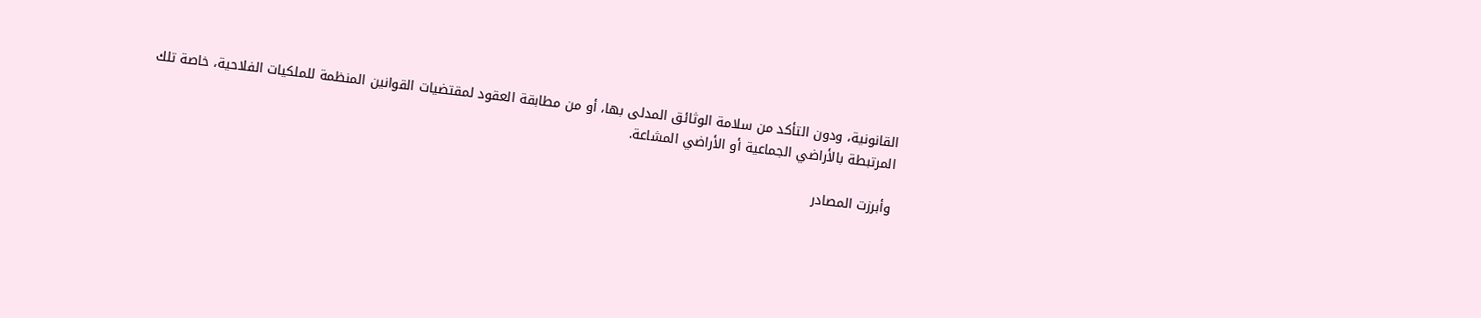القانونية، ودون التأكد من سلامة الوثائق المدلى بها، أو من مطابقة العقود لمقتضيات القوانين المنظمة للملكيات الفلاحية، خاصة تلك المرتبطة بالأراضي الجماعية أو الأراضي المشاعة.

وأبرزت المصادر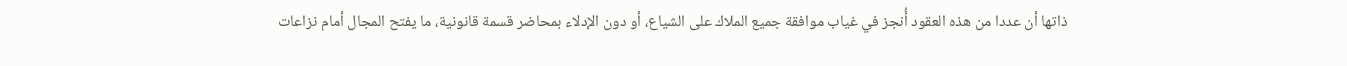ذاتها أن عددا من هذه العقود أُنجز في غياب موافقة جميع الملاك على الشياع، أو دون الإدلاء بمحاضر قسمة قانونية، ما يفتح المجال أمام نزاعات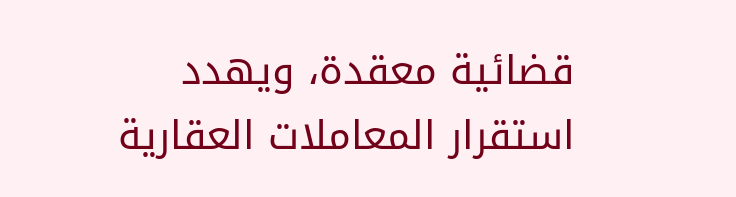قضائية معقدة، ويهدد استقرار المعاملات العقارية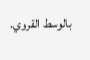بالوسط القروي.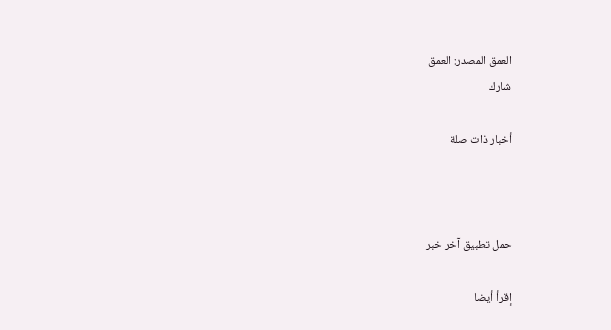العمق المصدر: العمق
شارك

أخبار ذات صلة



حمل تطبيق آخر خبر

إقرأ أيضا